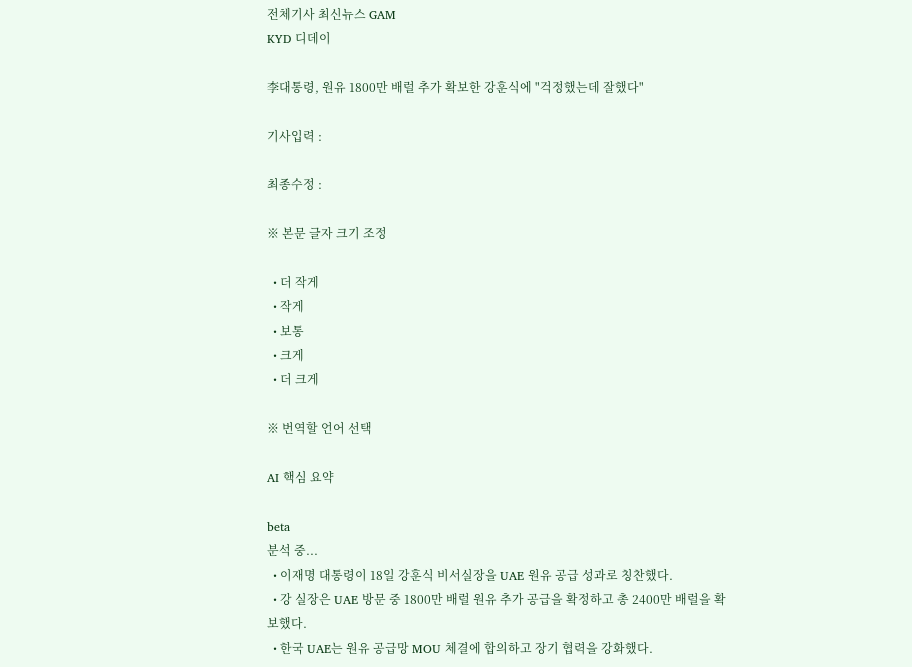전체기사 최신뉴스 GAM
KYD 디데이

李대통령, 원유 1800만 배럴 추가 확보한 강훈식에 "걱정했는데 잘했다"

기사입력 :

최종수정 :

※ 본문 글자 크기 조정

  • 더 작게
  • 작게
  • 보통
  • 크게
  • 더 크게

※ 번역할 언어 선택

AI 핵심 요약

beta
분석 중...
  • 이재명 대통령이 18일 강훈식 비서실장을 UAE 원유 공급 성과로 칭찬했다.
  • 강 실장은 UAE 방문 중 1800만 배럴 원유 추가 공급을 확정하고 총 2400만 배럴을 확보했다.
  • 한국 UAE는 원유 공급망 MOU 체결에 합의하고 장기 협력을 강화했다.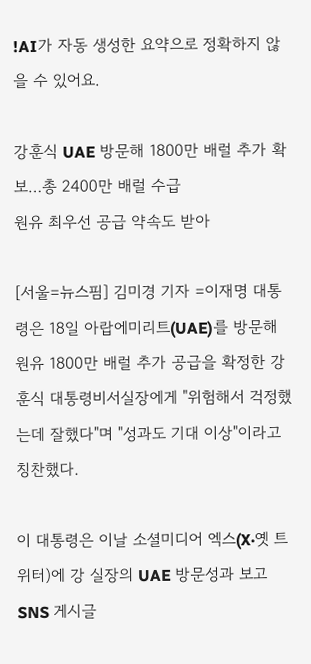!AI가 자동 생성한 요약으로 정확하지 않을 수 있어요.

강훈식 UAE 방문해 1800만 배럴 추가 확보…총 2400만 배럴 수급
원유 최우선 공급 약속도 받아

[서울=뉴스핌] 김미경 기자 =이재명 대통령은 18일 아랍에미리트(UAE)를 방문해 원유 1800만 배럴 추가 공급을 확정한 강훈식 대통령비서실장에게 "위험해서 걱정했는데 잘했다"며 "성과도 기대 이상"이라고 칭찬했다.

이 대통령은 이날 소셜미디어 엑스(X·옛 트위터)에 강 실장의 UAE 방문성과 보고 SNS 게시글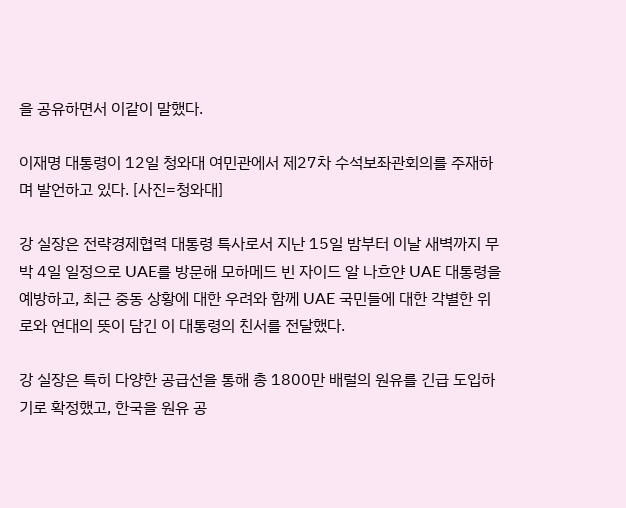을 공유하면서 이같이 말했다.

이재명 대통령이 12일 청와대 여민관에서 제27차 수석보좌관회의를 주재하며 발언하고 있다. [사진=청와대]

강 실장은 전략경제협력 대통령 특사로서 지난 15일 밤부터 이날 새벽까지 무박 4일 일정으로 UAE를 방문해 모하메드 빈 자이드 알 나흐얀 UAE 대통령을 예방하고, 최근 중동 상황에 대한 우려와 함께 UAE 국민들에 대한 각별한 위로와 연대의 뜻이 담긴 이 대통령의 친서를 전달했다.

강 실장은 특히 다양한 공급선을 통해 총 1800만 배럴의 원유를 긴급 도입하기로 확정했고, 한국을 원유 공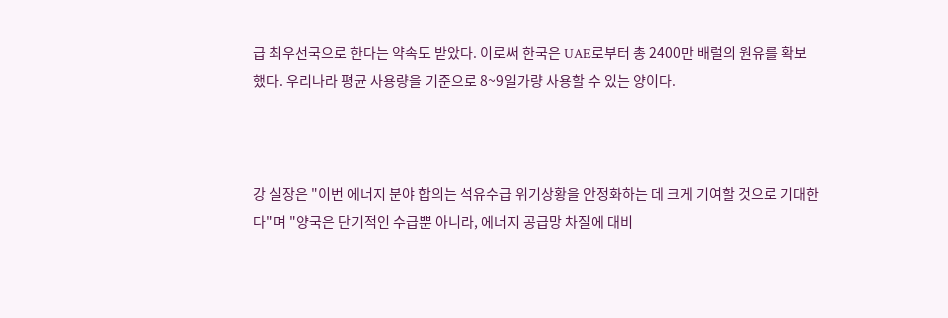급 최우선국으로 한다는 약속도 받았다. 이로써 한국은 UAE로부터 총 2400만 배럴의 원유를 확보했다. 우리나라 평균 사용량을 기준으로 8~9일가량 사용할 수 있는 양이다.



강 실장은 "이번 에너지 분야 합의는 석유수급 위기상황을 안정화하는 데 크게 기여할 것으로 기대한다"며 "양국은 단기적인 수급뿐 아니라, 에너지 공급망 차질에 대비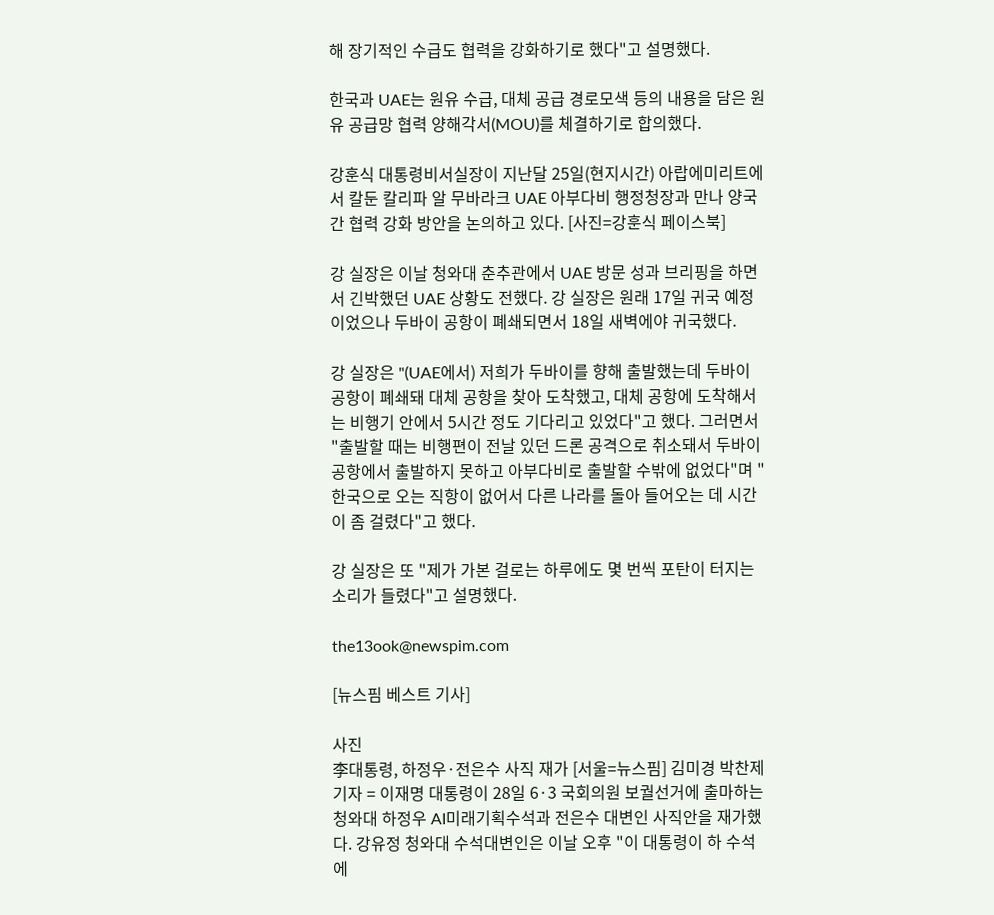해 장기적인 수급도 협력을 강화하기로 했다"고 설명했다.

한국과 UAE는 원유 수급, 대체 공급 경로모색 등의 내용을 담은 원유 공급망 협력 양해각서(MOU)를 체결하기로 합의했다.

강훈식 대통령비서실장이 지난달 25일(현지시간) 아랍에미리트에서 칼둔 칼리파 알 무바라크 UAE 아부다비 행정청장과 만나 양국 간 협력 강화 방안을 논의하고 있다. [사진=강훈식 페이스북]

강 실장은 이날 청와대 춘추관에서 UAE 방문 성과 브리핑을 하면서 긴박했던 UAE 상황도 전했다. 강 실장은 원래 17일 귀국 예정이었으나 두바이 공항이 폐쇄되면서 18일 새벽에야 귀국했다.

강 실장은 "(UAE에서) 저희가 두바이를 향해 출발했는데 두바이 공항이 폐쇄돼 대체 공항을 찾아 도착했고, 대체 공항에 도착해서는 비행기 안에서 5시간 정도 기다리고 있었다"고 했다. 그러면서 "출발할 때는 비행편이 전날 있던 드론 공격으로 취소돼서 두바이 공항에서 출발하지 못하고 아부다비로 출발할 수밖에 없었다"며 "한국으로 오는 직항이 없어서 다른 나라를 돌아 들어오는 데 시간이 좀 걸렸다"고 했다.

강 실장은 또 "제가 가본 걸로는 하루에도 몇 번씩 포탄이 터지는 소리가 들렸다"고 설명했다.

the13ook@newspim.com

[뉴스핌 베스트 기사]

사진
李대통령, 하정우·전은수 사직 재가 [서울=뉴스핌] 김미경 박찬제 기자 = 이재명 대통령이 28일 6·3 국회의원 보궐선거에 출마하는 청와대 하정우 AI미래기획수석과 전은수 대변인 사직안을 재가했다. 강유정 청와대 수석대변인은 이날 오후 "이 대통령이 하 수석에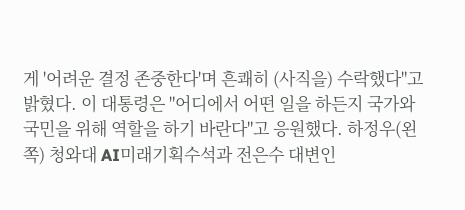게 '어려운 결정 존중한다'며 흔쾌히 (사직을) 수락했다"고 밝혔다. 이 대통령은 "어디에서 어떤 일을 하든지 국가와 국민을 위해 역할을 하기 바란다"고 응원했다. 하정우(왼쪽) 청와대 AI미래기획수석과 전은수 대변인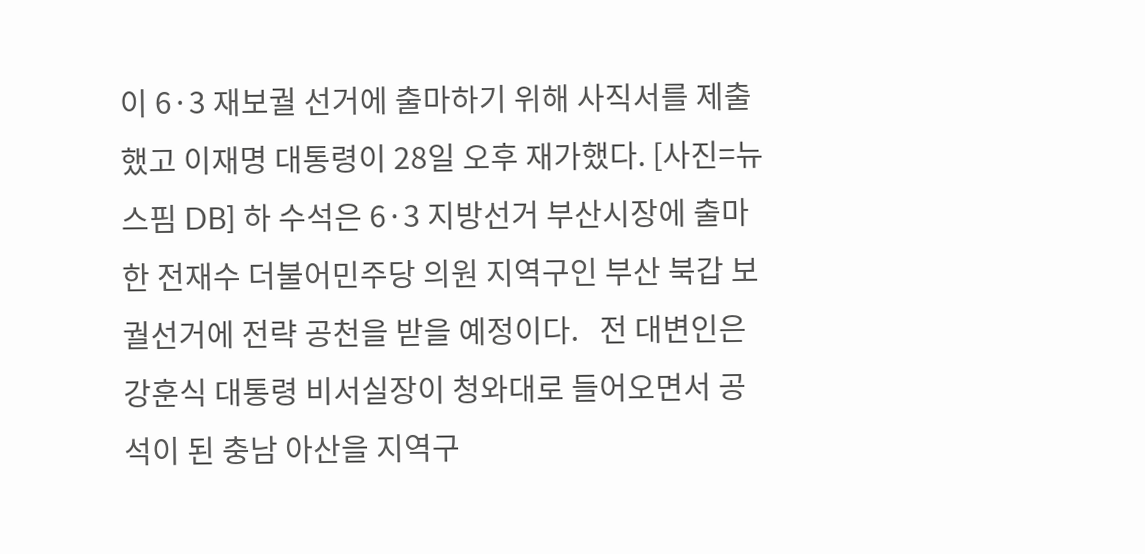이 6·3 재보궐 선거에 출마하기 위해 사직서를 제출했고 이재명 대통령이 28일 오후 재가했다. [사진=뉴스핌 DB] 하 수석은 6·3 지방선거 부산시장에 출마한 전재수 더불어민주당 의원 지역구인 부산 북갑 보궐선거에 전략 공천을 받을 예정이다.   전 대변인은 강훈식 대통령 비서실장이 청와대로 들어오면서 공석이 된 충남 아산을 지역구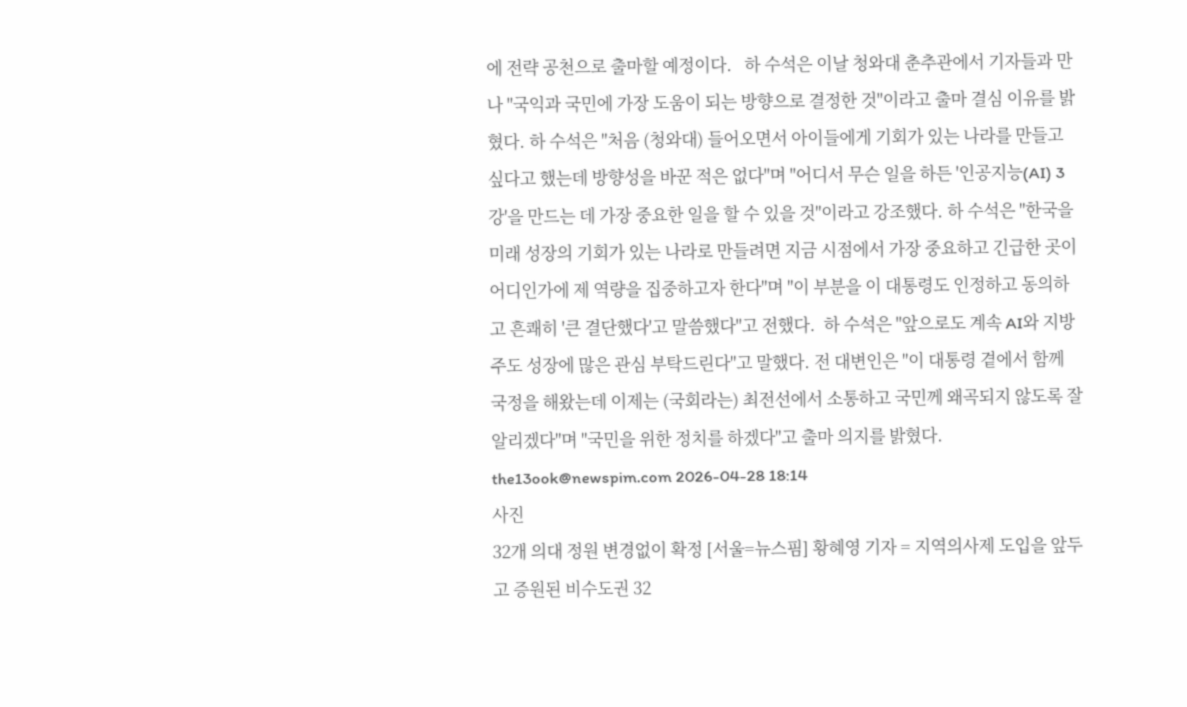에 전략 공천으로 출마할 예정이다.   하 수석은 이날 청와대 춘추관에서 기자들과 만나 "국익과 국민에 가장 도움이 되는 방향으로 결정한 것"이라고 출마 결심 이유를 밝혔다. 하 수석은 "처음 (청와대) 들어오면서 아이들에게 기회가 있는 나라를 만들고 싶다고 했는데 방향성을 바꾼 적은 없다"며 "어디서 무슨 일을 하든 '인공지능(AI) 3강'을 만드는 데 가장 중요한 일을 할 수 있을 것"이라고 강조했다. 하 수석은 "한국을 미래 성장의 기회가 있는 나라로 만들려면 지금 시점에서 가장 중요하고 긴급한 곳이 어디인가에 제 역량을 집중하고자 한다"며 "이 부분을 이 대통령도 인정하고 동의하고 흔쾌히 '큰 결단했다'고 말씀했다"고 전했다.  하 수석은 "앞으로도 계속 AI와 지방주도 성장에 많은 관심 부탁드린다"고 말했다. 전 대변인은 "이 대통령 곁에서 함께 국정을 해왔는데 이제는 (국회라는) 최전선에서 소통하고 국민께 왜곡되지 않도록 잘 알리겠다"며 "국민을 위한 정치를 하겠다"고 출마 의지를 밝혔다.  the13ook@newspim.com 2026-04-28 18:14
사진
32개 의대 정원 변경없이 확정 [서울=뉴스핌] 황혜영 기자 = 지역의사제 도입을 앞두고 증원된 비수도권 32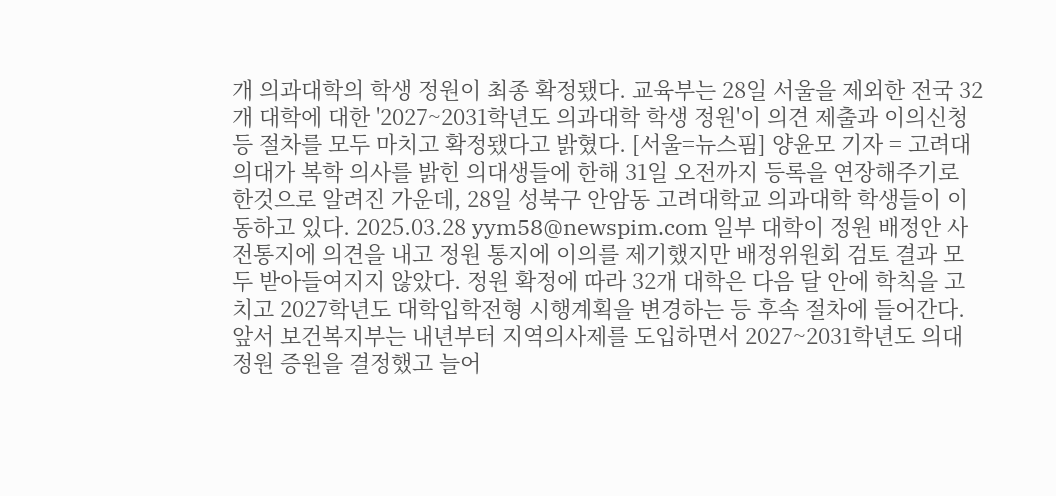개 의과대학의 학생 정원이 최종 확정됐다. 교육부는 28일 서울을 제외한 전국 32개 대학에 대한 '2027~2031학년도 의과대학 학생 정원'이 의견 제출과 이의신청 등 절차를 모두 마치고 확정됐다고 밝혔다. [서울=뉴스핌] 양윤모 기자 = 고려대 의대가 복학 의사를 밝힌 의대생들에 한해 31일 오전까지 등록을 연장해주기로 한것으로 알려진 가운데, 28일 성북구 안암동 고려대학교 의과대학 학생들이 이동하고 있다. 2025.03.28 yym58@newspim.com 일부 대학이 정원 배정안 사전통지에 의견을 내고 정원 통지에 이의를 제기했지만 배정위원회 검토 결과 모두 받아들여지지 않았다. 정원 확정에 따라 32개 대학은 다음 달 안에 학칙을 고치고 2027학년도 대학입학전형 시행계획을 변경하는 등 후속 절차에 들어간다. 앞서 보건복지부는 내년부터 지역의사제를 도입하면서 2027~2031학년도 의대 정원 증원을 결정했고 늘어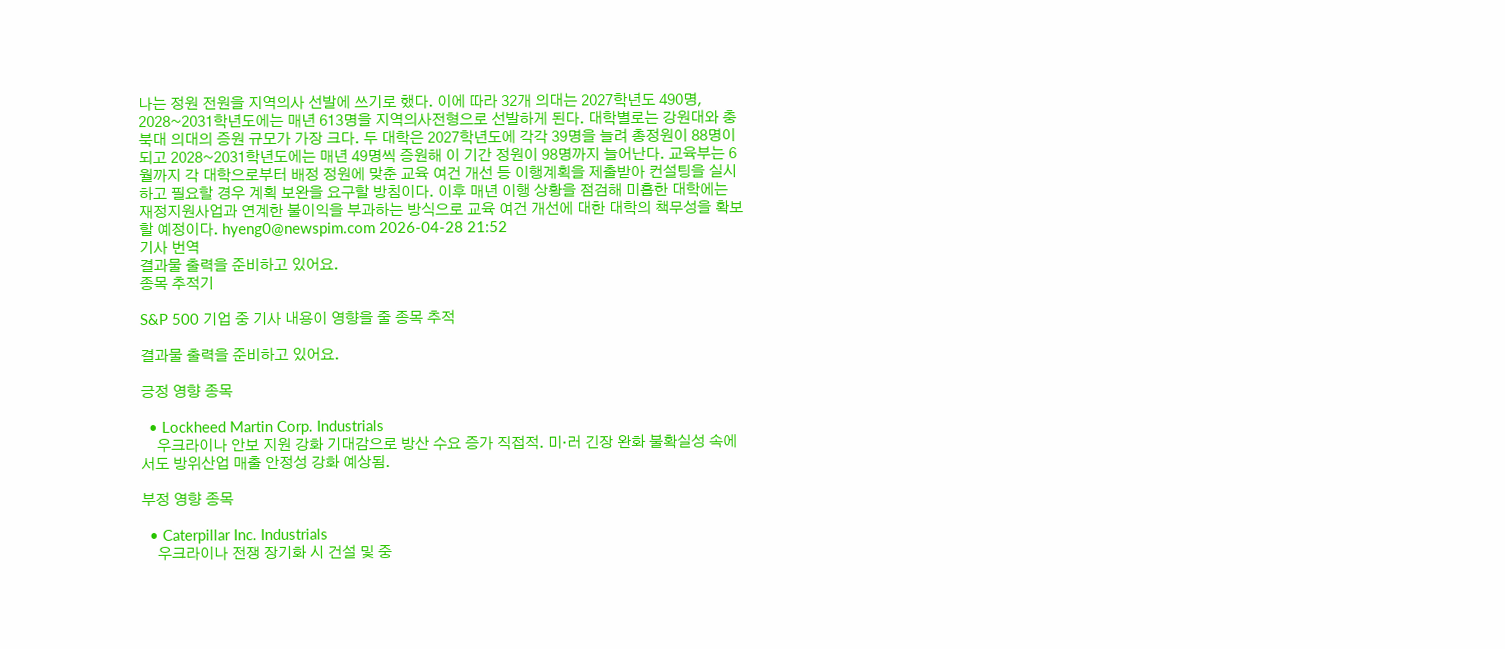나는 정원 전원을 지역의사 선발에 쓰기로 했다. 이에 따라 32개 의대는 2027학년도 490명, 2028~2031학년도에는 매년 613명을 지역의사전형으로 선발하게 된다. 대학별로는 강원대와 충북대 의대의 증원 규모가 가장 크다. 두 대학은 2027학년도에 각각 39명을 늘려 총정원이 88명이 되고 2028~2031학년도에는 매년 49명씩 증원해 이 기간 정원이 98명까지 늘어난다. 교육부는 6월까지 각 대학으로부터 배정 정원에 맞춘 교육 여건 개선 등 이행계획을 제출받아 컨설팅을 실시하고 필요할 경우 계획 보완을 요구할 방침이다. 이후 매년 이행 상황을 점검해 미흡한 대학에는 재정지원사업과 연계한 불이익을 부과하는 방식으로 교육 여건 개선에 대한 대학의 책무성을 확보할 예정이다. hyeng0@newspim.com 2026-04-28 21:52
기사 번역
결과물 출력을 준비하고 있어요.
종목 추적기

S&P 500 기업 중 기사 내용이 영향을 줄 종목 추적

결과물 출력을 준비하고 있어요.

긍정 영향 종목

  • Lockheed Martin Corp. Industrials
    우크라이나 안보 지원 강화 기대감으로 방산 수요 증가 직접적. 미·러 긴장 완화 불확실성 속에서도 방위산업 매출 안정성 강화 예상됨.

부정 영향 종목

  • Caterpillar Inc. Industrials
    우크라이나 전쟁 장기화 시 건설 및 중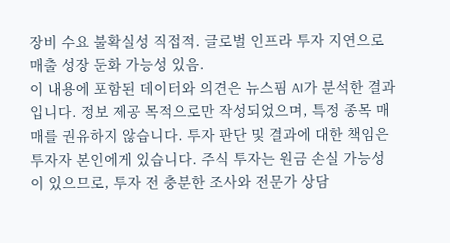장비 수요 불확실성 직접적. 글로벌 인프라 투자 지연으로 매출 성장 둔화 가능성 있음.
이 내용에 포함된 데이터와 의견은 뉴스핌 AI가 분석한 결과입니다. 정보 제공 목적으로만 작성되었으며, 특정 종목 매매를 권유하지 않습니다. 투자 판단 및 결과에 대한 책임은 투자자 본인에게 있습니다. 주식 투자는 원금 손실 가능성이 있으므로, 투자 전 충분한 조사와 전문가 상담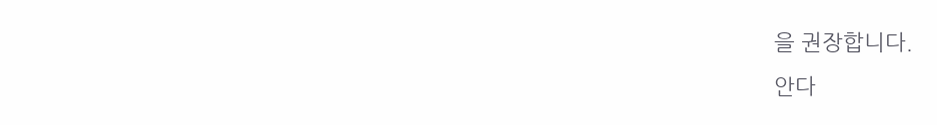을 권장합니다.
안다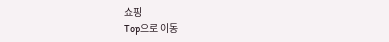쇼핑
Top으로 이동